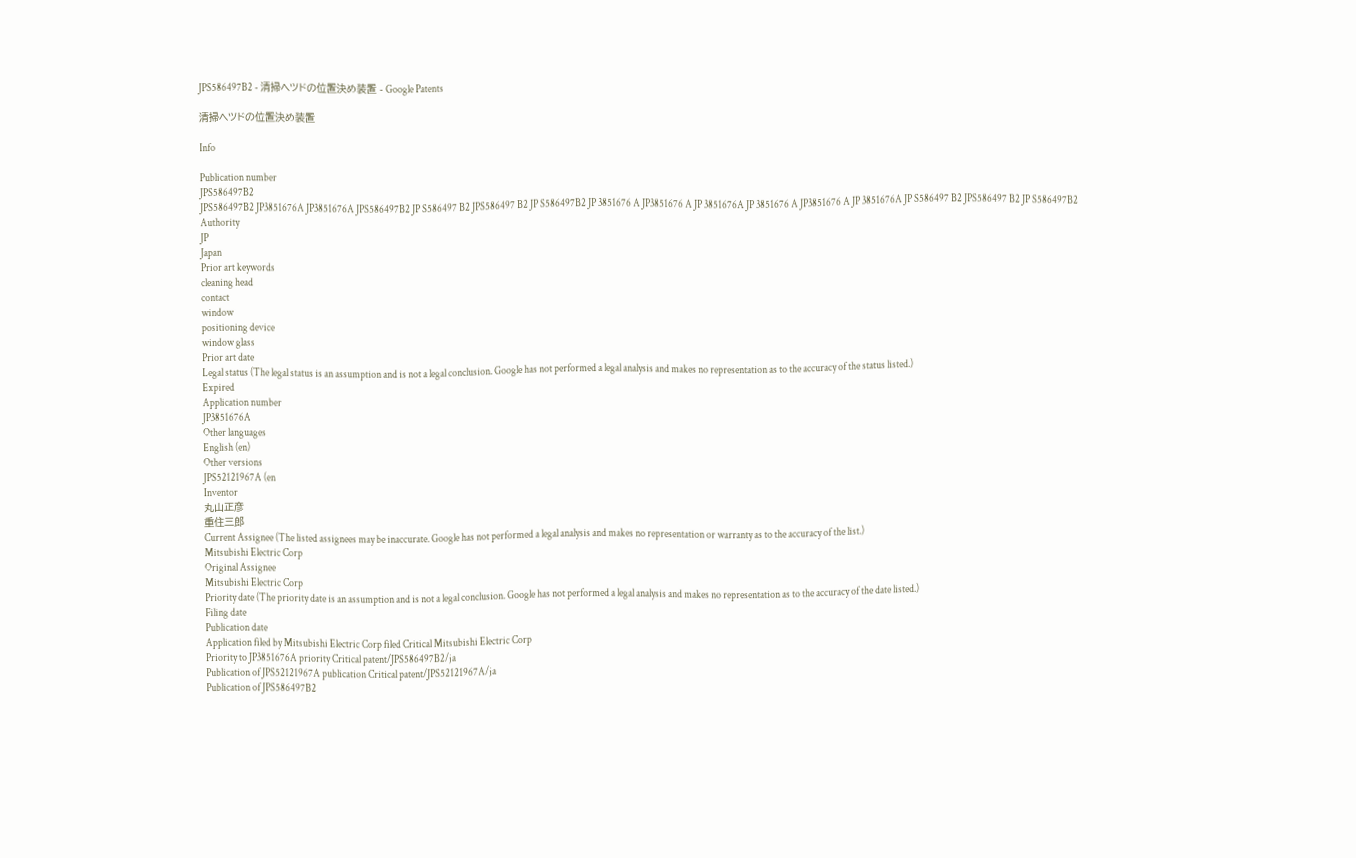JPS586497B2 - 清掃ヘツドの位置決め装置 - Google Patents

清掃ヘツドの位置決め装置

Info

Publication number
JPS586497B2
JPS586497B2 JP3851676A JP3851676A JPS586497B2 JP S586497 B2 JPS586497 B2 JP S586497B2 JP 3851676 A JP3851676 A JP 3851676A JP 3851676 A JP3851676 A JP 3851676A JP S586497 B2 JPS586497 B2 JP S586497B2
Authority
JP
Japan
Prior art keywords
cleaning head
contact
window
positioning device
window glass
Prior art date
Legal status (The legal status is an assumption and is not a legal conclusion. Google has not performed a legal analysis and makes no representation as to the accuracy of the status listed.)
Expired
Application number
JP3851676A
Other languages
English (en)
Other versions
JPS52121967A (en
Inventor
丸山正彦
重住三郎
Current Assignee (The listed assignees may be inaccurate. Google has not performed a legal analysis and makes no representation or warranty as to the accuracy of the list.)
Mitsubishi Electric Corp
Original Assignee
Mitsubishi Electric Corp
Priority date (The priority date is an assumption and is not a legal conclusion. Google has not performed a legal analysis and makes no representation as to the accuracy of the date listed.)
Filing date
Publication date
Application filed by Mitsubishi Electric Corp filed Critical Mitsubishi Electric Corp
Priority to JP3851676A priority Critical patent/JPS586497B2/ja
Publication of JPS52121967A publication Critical patent/JPS52121967A/ja
Publication of JPS586497B2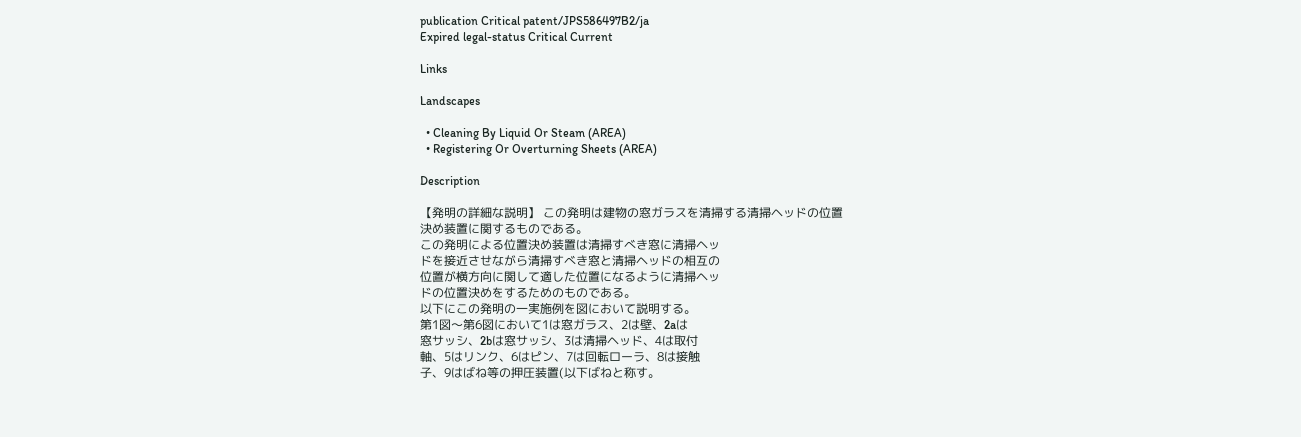publication Critical patent/JPS586497B2/ja
Expired legal-status Critical Current

Links

Landscapes

  • Cleaning By Liquid Or Steam (AREA)
  • Registering Or Overturning Sheets (AREA)

Description

【発明の詳細な説明】 この発明は建物の窓ガラスを清掃する清掃ヘッドの位置
決め装置に関するものである。
この発明による位置決め装置は清掃すべき窓に清掃ヘッ
ドを接近させながら清掃すべき窓と清掃ヘッドの相互の
位置が横方向に関して適した位置になるように清掃ヘッ
ドの位置決めをするためのものである。
以下にこの発明の一実施例を図において説明する。
第1図〜第6図において1は窓ガラス、2は壁、2aは
窓サッシ、2bは窓サッシ、3は清掃ヘッド、4は取付
軸、5はリンク、6はピン、7は回転ローラ、8は接触
子、9はばね等の押圧装置(以下ばねと称す。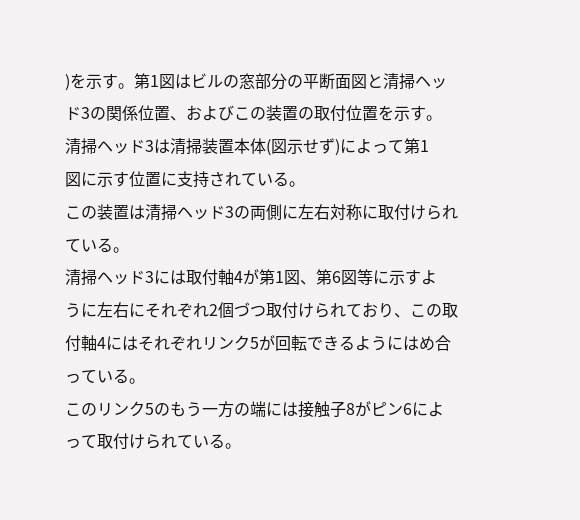)を示す。第1図はビルの窓部分の平断面図と清掃ヘッ
ド3の関係位置、およびこの装置の取付位置を示す。
清掃ヘッド3は清掃装置本体(図示せず)によって第1
図に示す位置に支持されている。
この装置は清掃ヘッド3の両側に左右対称に取付けられ
ている。
清掃ヘッド3には取付軸4が第1図、第6図等に示すよ
うに左右にそれぞれ2個づつ取付けられており、この取
付軸4にはそれぞれリンク5が回転できるようにはめ合
っている。
このリンク5のもう一方の端には接触子8がピン6によ
って取付けられている。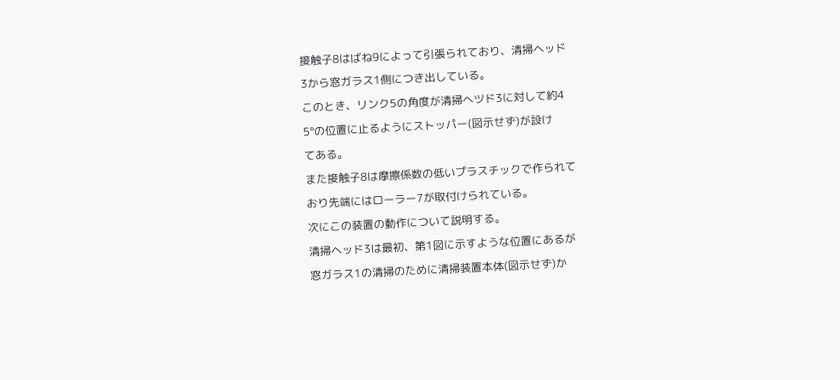接触子8はばね9によって引張られており、清掃ヘッド
3から窓ガラス1側につき出している。
このとき、リンク5の角度が清掃へツド3に対して約4
5°の位置に止るようにストッパー(図示せず)が設け
てある。
また接触子8は摩擦係数の低いプラスチックで作られて
おり先端にはローラー7が取付けられている。
次にこの装置の動作について説明する。
清掃ヘッド3は最初、第1図に示すような位置にあるが
窓ガラス1の清掃のために清掃装置本体(図示せず)か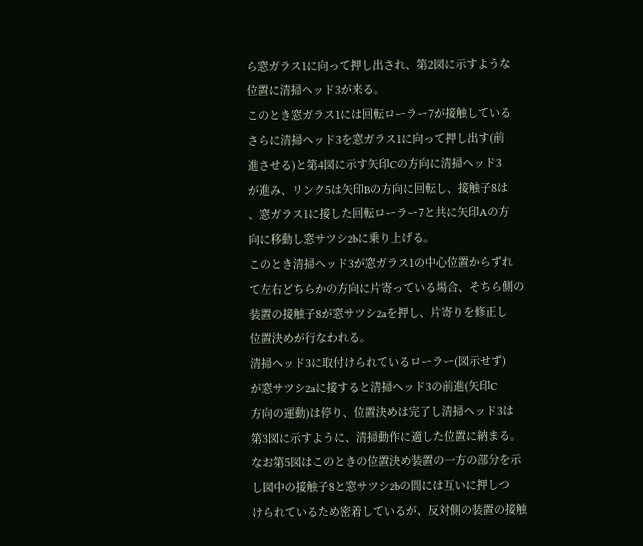ら窓ガラス1に向って押し出され、第2図に示すような
位置に清掃ヘッド3が来る。
このとき窓ガラス1には回転ローラー7が接触している
さらに清掃ヘッド3を窓ガラス1に向って押し出す(前
進させる)と第4図に示す矢印Cの方向に清掃ヘッド3
が進み、リンク5は矢印Bの方向に回転し、接触子8は
、窓ガラス1に接した回転ローラー7と共に矢印Aの方
向に移動し窓サツシ2bに乗り上げる。
このとき清掃ヘッド3が窓ガラス1の中心位置からずれ
て左右どちらかの方向に片寄っている場合、そちら側の
装置の接触子8が窓サツシ2aを押し、片寄りを修正し
位置決めが行なわれる。
清掃ヘッド3に取付けられているローラー(図示せず)
が窓サツシ2aに接すると清掃ヘッド3の前進(矢印C
方向の運動)は停り、位置決めは完了し清掃ヘッド3は
第3図に示すように、清掃動作に適した位置に納まる。
なお第5図はこのときの位置決め装置の一方の部分を示
し図中の接触子8と窓サツシ2bの間には互いに押しつ
けられているため密着しているが、反対側の装置の接触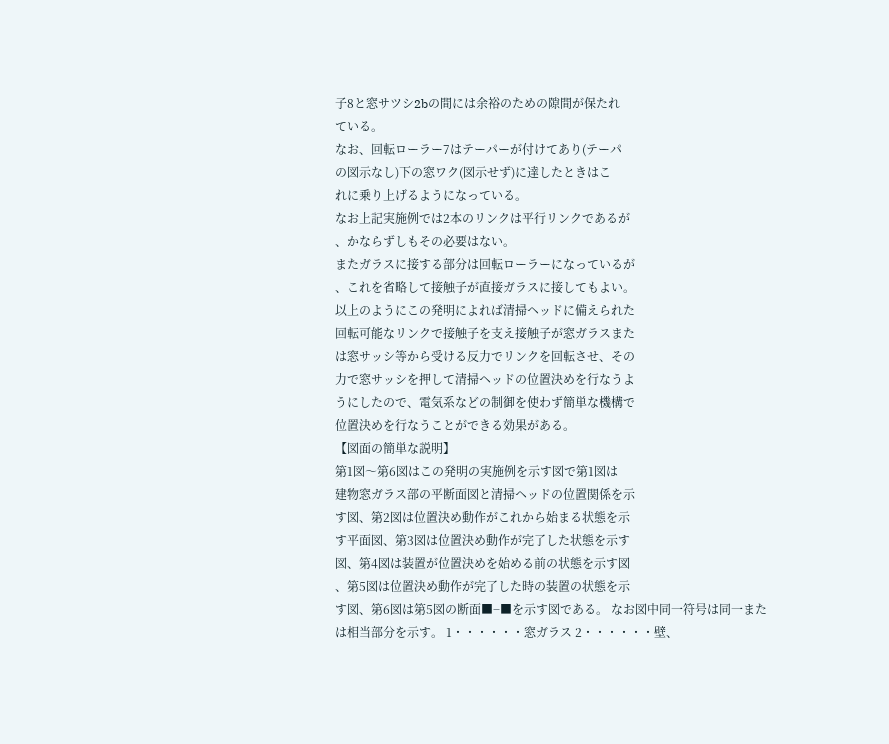子8と窓サツシ2bの間には余裕のための隙間が保たれ
ている。
なお、回転ローラー7はテーパーが付けてあり(テーパ
の図示なし)下の窓ワク(図示せず)に達したときはこ
れに乗り上げるようになっている。
なお上記実施例では2本のリンクは平行リンクであるが
、かならずしもその必要はない。
またガラスに接する部分は回転ローラーになっているが
、これを省略して接触子が直接ガラスに接してもよい。
以上のようにこの発明によれば清掃ヘッドに備えられた
回転可能なリンクで接触子を支え接触子が窓ガラスまた
は窓サッシ等から受ける反力でリンクを回転させ、その
力で窓サッシを押して清掃ヘッドの位置決めを行なうよ
うにしたので、電気系などの制御を使わず簡単な機構で
位置決めを行なうことができる効果がある。
【図面の簡単な説明】
第1図〜第6図はこの発明の実施例を示す図で第1図は
建物窓ガラス部の平断面図と清掃ヘッドの位置関係を示
す図、第2図は位置決め動作がこれから始まる状態を示
す平面図、第3図は位置決め動作が完了した状態を示す
図、第4図は装置が位置決めを始める前の状態を示す図
、第5図は位置決め動作が完了した時の装置の状態を示
す図、第6図は第5図の断面■−■を示す図である。 なお図中同一符号は同一または相当部分を示す。 1・・・・・・窓ガラス 2・・・・・・壁、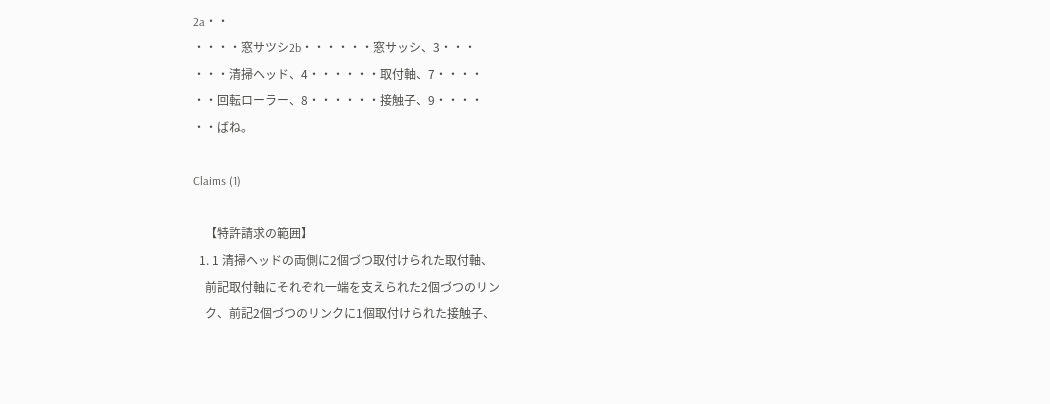2a・・
・・・・窓サツシ2b・・・・・・窓サッシ、3・・・
・・・清掃ヘッド、4・・・・・・取付軸、7・・・・
・・回転ローラー、8・・・・・・接触子、9・・・・
・・ばね。

Claims (1)

    【特許請求の範囲】
  1. 1 清掃ヘッドの両側に2個づつ取付けられた取付軸、
    前記取付軸にそれぞれ一端を支えられた2個づつのリン
    ク、前記2個づつのリンクに1個取付けられた接触子、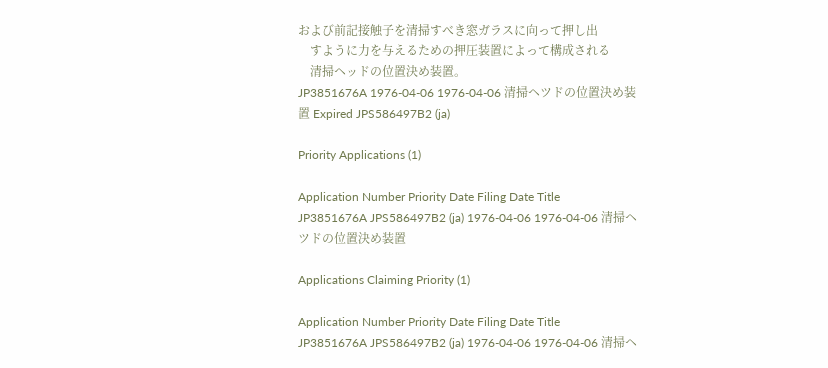および前記接触子を清掃すべき窓ガラスに向って押し出
    すように力を与えるための押圧装置によって構成される
    清掃ヘッドの位置決め装置。
JP3851676A 1976-04-06 1976-04-06 清掃ヘツドの位置決め装置 Expired JPS586497B2 (ja)

Priority Applications (1)

Application Number Priority Date Filing Date Title
JP3851676A JPS586497B2 (ja) 1976-04-06 1976-04-06 清掃ヘツドの位置決め装置

Applications Claiming Priority (1)

Application Number Priority Date Filing Date Title
JP3851676A JPS586497B2 (ja) 1976-04-06 1976-04-06 清掃ヘ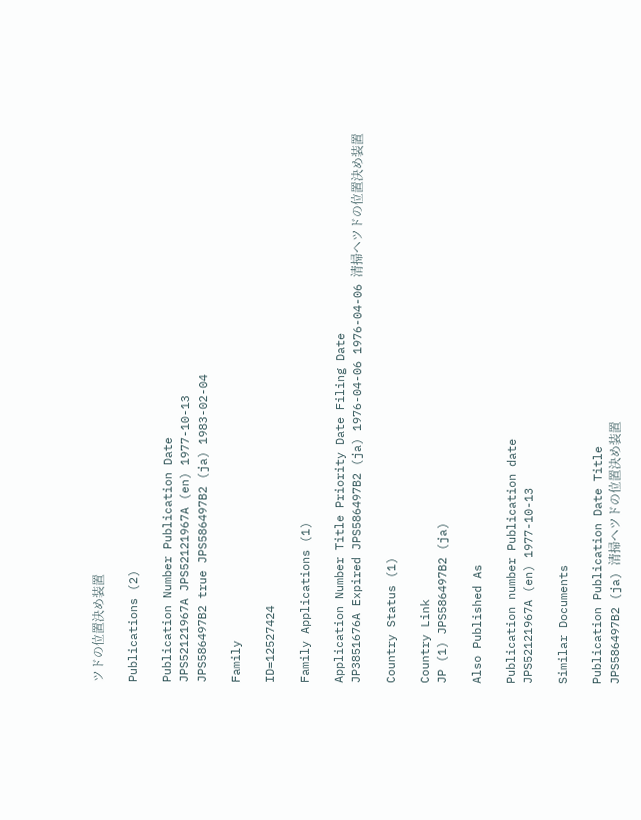ツドの位置決め装置

Publications (2)

Publication Number Publication Date
JPS52121967A JPS52121967A (en) 1977-10-13
JPS586497B2 true JPS586497B2 (ja) 1983-02-04

Family

ID=12527424

Family Applications (1)

Application Number Title Priority Date Filing Date
JP3851676A Expired JPS586497B2 (ja) 1976-04-06 1976-04-06 清掃ヘツドの位置決め装置

Country Status (1)

Country Link
JP (1) JPS586497B2 (ja)

Also Published As

Publication number Publication date
JPS52121967A (en) 1977-10-13

Similar Documents

Publication Publication Date Title
JPS586497B2 (ja) 清掃ヘツドの位置決め装置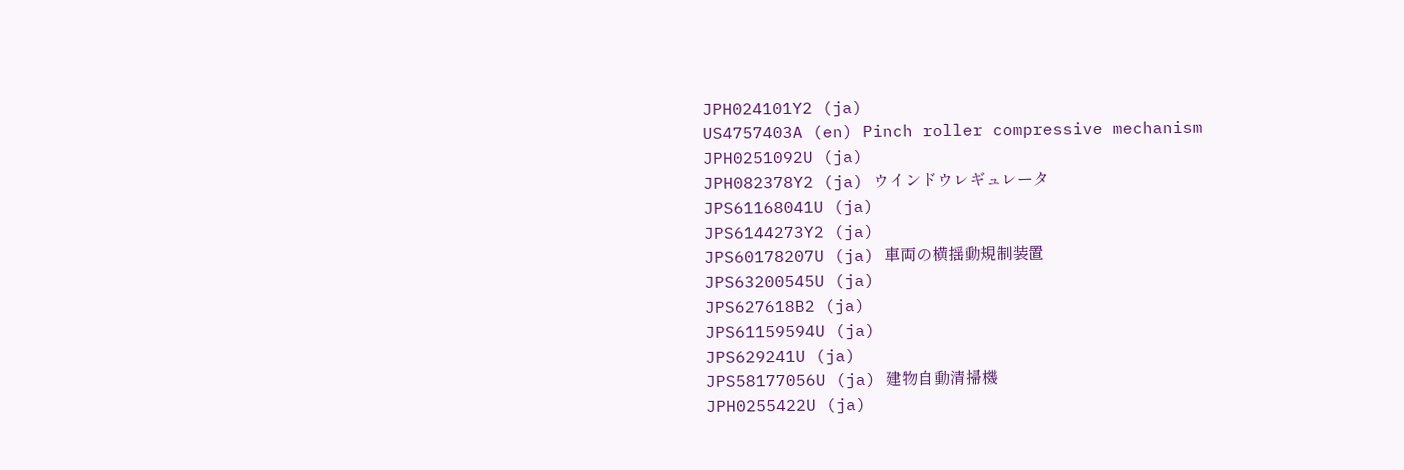JPH024101Y2 (ja)
US4757403A (en) Pinch roller compressive mechanism
JPH0251092U (ja)
JPH082378Y2 (ja) ウインドウレギュレータ
JPS61168041U (ja)
JPS6144273Y2 (ja)
JPS60178207U (ja) 車両の横揺動規制装置
JPS63200545U (ja)
JPS627618B2 (ja)
JPS61159594U (ja)
JPS629241U (ja)
JPS58177056U (ja) 建物自動清掃機
JPH0255422U (ja)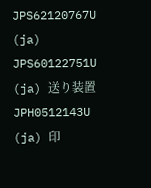JPS62120767U (ja)
JPS60122751U (ja) 送り装置
JPH0512143U (ja) 印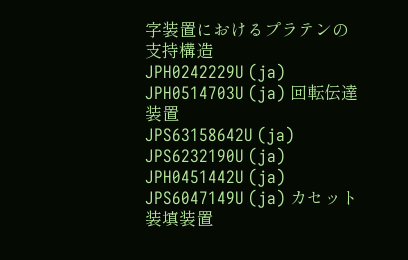字装置におけるプラテンの支持構造
JPH0242229U (ja)
JPH0514703U (ja) 回転伝達装置
JPS63158642U (ja)
JPS6232190U (ja)
JPH0451442U (ja)
JPS6047149U (ja) カセット装填装置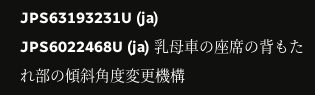JPS63193231U (ja)
JPS6022468U (ja) 乳母車の座席の背もたれ部の傾斜角度変更機構